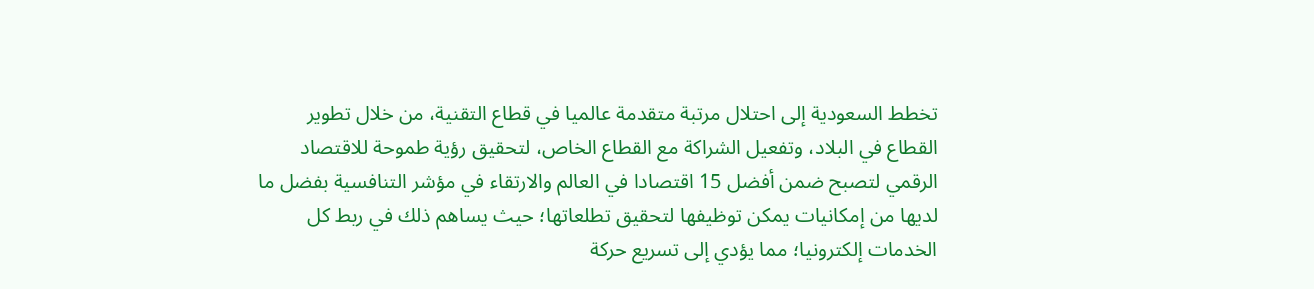تخطط السعودية إلى احتلال مرتبة متقدمة عالميا في قطاع التقنية، من خلال تطوير القطاع في البلاد، وتفعيل الشراكة مع القطاع الخاص، لتحقيق رؤية طموحة للاقتصاد الرقمي لتصبح ضمن أفضل 15 اقتصادا في العالم والارتقاء في مؤشر التنافسية بفضل ما لديها من إمكانيات يمكن توظيفها لتحقيق تطلعاتها؛ حيث يساهم ذلك في ربط كل الخدمات إلكترونيا؛ مما يؤدي إلى تسريع حركة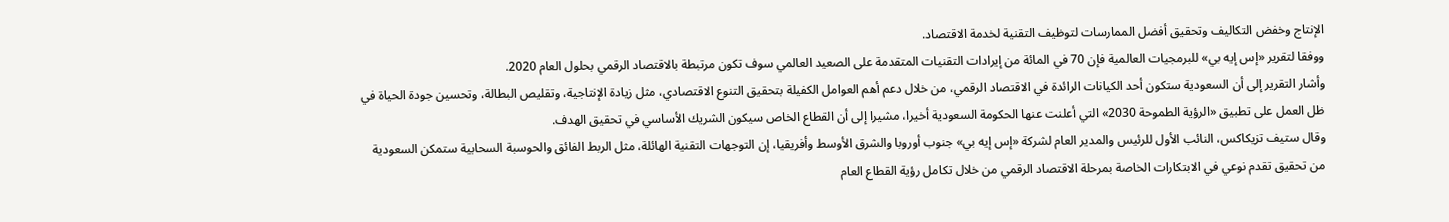الإنتاج وخفض التكاليف وتحقيق أفضل الممارسات لتوظيف التقنية لخدمة الاقتصاد.
ووفقا لتقرير «إس إيه بي» للبرمجيات العالمية فإن 70 في المائة من إيرادات التقنيات المتقدمة على الصعيد العالمي سوف تكون مرتبطة بالاقتصاد الرقمي بحلول العام 2020.
وأشار التقرير إلى أن السعودية ستكون أحد الكيانات الرائدة في الاقتصاد الرقمي، من خلال دعم أهم العوامل الكفيلة بتحقيق التنوع الاقتصادي، مثل زيادة الإنتاجية، وتقليص البطالة، وتحسين جودة الحياة في ظل العمل على تطبيق «الرؤية الطموحة 2030» التي أعلنت عنها الحكومة السعودية أخيرا، مشيرا إلى أن القطاع الخاص سيكون الشريك الأساسي في تحقيق الهدف.
وقال ستيف تزيكاكس، النائب الأول للرئيس والمدير العام لشركة «إس إيه بي» جنوب أوروبا والشرق الأوسط وأفريقيا، إن التوجهات التقنية الهائلة، مثل الربط الفائق والحوسبة السحابية ستمكن السعودية من تحقيق تقدم نوعي في الابتكارات الخاصة بمرحلة الاقتصاد الرقمي من خلال تكامل رؤية القطاع العام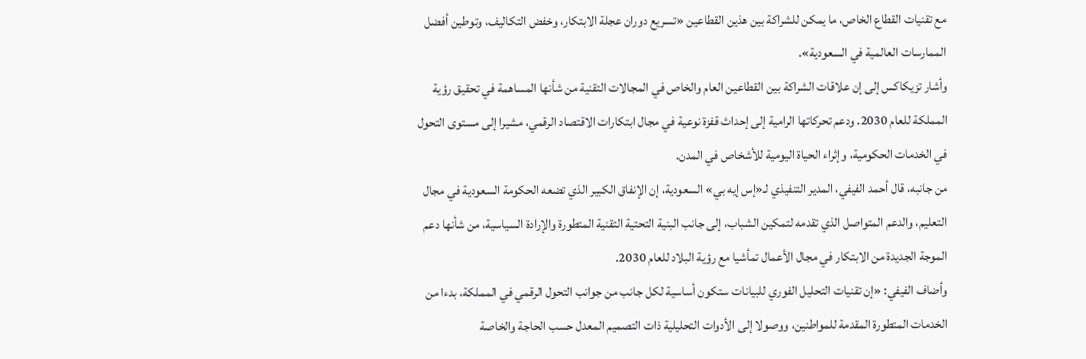مع تقنيات القطاع الخاص، ما يمكن للشراكة بين هذين القطاعين «تسريع دوران عجلة الابتكار، وخفض التكاليف، وتوطين أفضل الممارسات العالمية في السعودية».
وأشار تزيكاكس إلى إن علاقات الشراكة بين القطاعين العام والخاص في المجالات التقنية من شأنها المساهمة في تحقيق رؤية المملكة للعام 2030. ودعم تحركاتها الرامية إلى إحداث قفزة نوعية في مجال ابتكارات الاقتصاد الرقمي، مشيرا إلى مستوى التحول في الخدمات الحكومية، وإثراء الحياة اليومية للأشخاص في المدن.
من جانبه، قال أحمد الفيفي، المدير التنفيذي لـ«إس إيه بي» السعودية، إن الإنفاق الكبير الذي تضعه الحكومة السعودية في مجال التعليم، والدعم المتواصل الذي تقدمه لتمكين الشباب، إلى جانب البنية التحتية التقنية المتطورة والإرادة السياسية، من شأنها دعم الموجة الجديدة من الابتكار في مجال الأعمال تمأشيا مع رؤية البلاد للعام 2030.
وأضاف الفيفي: «إن تقنيات التحليل الفوري للبيانات ستكون أساسية لكل جانب من جوانب التحول الرقمي في المملكة، بدءا من الخدمات المتطورة المقدمة للمواطنين، ووصولا إلى الأدوات التحليلية ذات التصميم المعدل حسب الحاجة والخاصة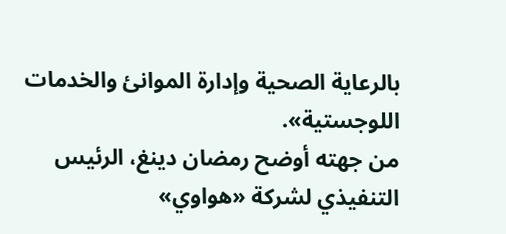بالرعاية الصحية وإدارة الموانئ والخدمات اللوجستية».
من جهته أوضح رمضان دينغ، الرئيس التنفيذي لشركة «هواوي»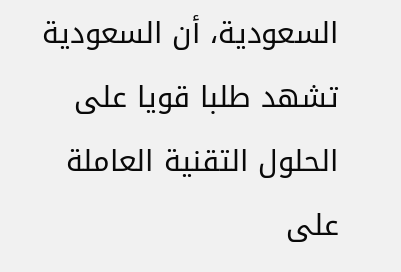السعودية، أن السعودية تشهد طلبا قويا على الحلول التقنية العاملة على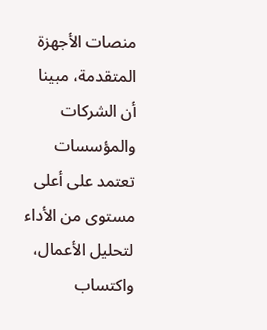منصات الأجهزة المتقدمة، مبينا أن الشركات والمؤسسات تعتمد على أعلى مستوى من الأداء لتحليل الأعمال، واكتساب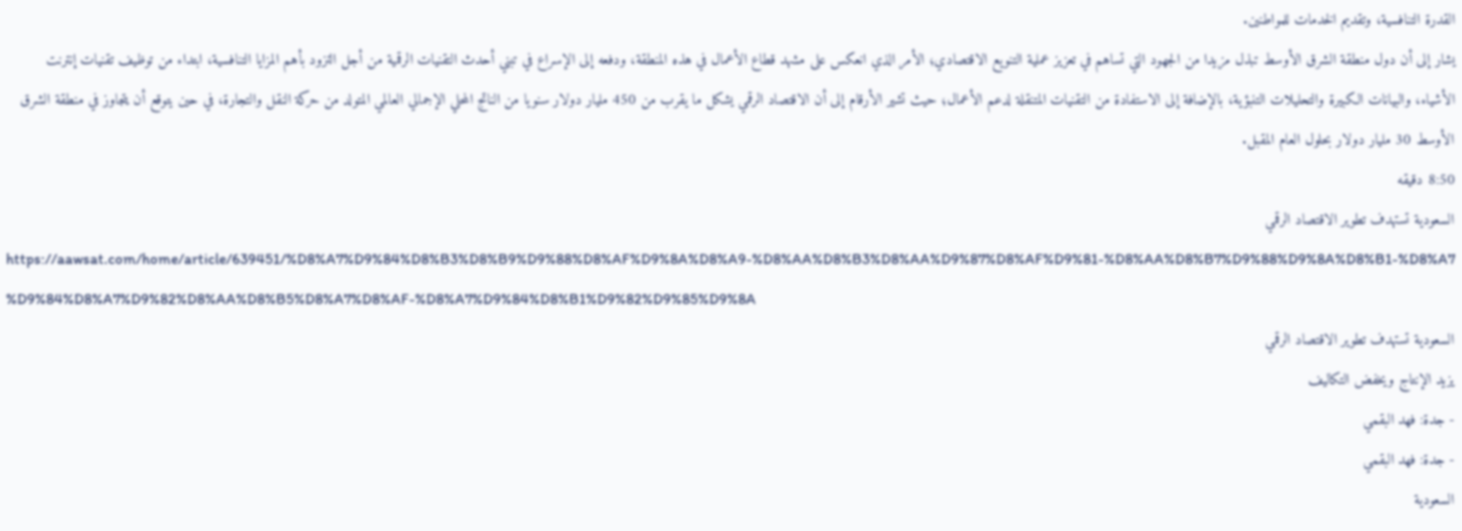القدرة التنافسية، وتقديم الخدمات للمواطنين.
يشار إلى أن دول منطقة الشرق الأوسط تبذل مزيدا من الجهود التي تساهم في تعزيز عملية التنويع الاقتصادي؛ الأمر الذي انعكس على مشهد قطاع الأعمال في هذه المنطقة، ودفعه إلى الإسراع في تبني أحدث التقنيات الرقمية من أجل التزود بأهم المزايا التنافسية، ابتداء من توظيف تقنيات إنترنت الأشياء، والبيانات الكبيرة والتحليلات التنبؤية، بالإضافة إلى الاستفادة من التقنيات المتنقلة لدعم الأعمال؛ حيث تشير الأرقام إلى أن الاقتصاد الرقمي يشكل ما يقرب من 450 مليار دولار سنويا من الناتج المحلي الإجمالي العالمي المتولد من حركة النقل والتجارة، في حين يتوقع أن يتجاوز في منطقة الشرق الأوسط 30 مليار دولار بحلول العام المقبل.
8:50 دقيقه
السعودية تستهدف تطوير الاقتصاد الرقمي
https://aawsat.com/home/article/639451/%D8%A7%D9%84%D8%B3%D8%B9%D9%88%D8%AF%D9%8A%D8%A9-%D8%AA%D8%B3%D8%AA%D9%87%D8%AF%D9%81-%D8%AA%D8%B7%D9%88%D9%8A%D8%B1-%D8%A7%D9%84%D8%A7%D9%82%D8%AA%D8%B5%D8%A7%D8%AF-%D8%A7%D9%84%D8%B1%D9%82%D9%85%D9%8A
السعودية تستهدف تطوير الاقتصاد الرقمي
يزيد الإنتاج ويخفض التكاليف
- جدة: فهد البقمي
- جدة: فهد البقمي
السعودية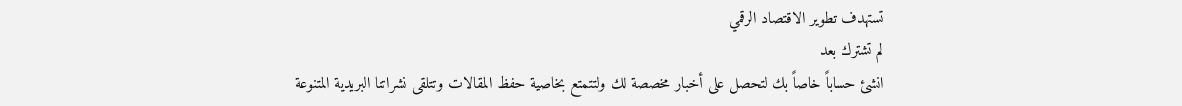تستهدف تطوير الاقتصاد الرقمي
لم تشترك بعد
انشئ حساباً خاصاً بك لتحصل على أخبار مخصصة لك ولتتمتع بخاصية حفظ المقالات وتتلقى نشراتنا البريدية المتنوعة